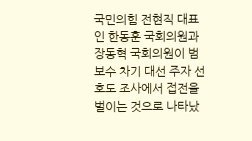국민의힘 전현직 대표인 한동훈 국회의원과 장동혁 국회의원이 범보수 차기 대선 주자 선호도 조사에서 접전을 벌이는 것으로 나타났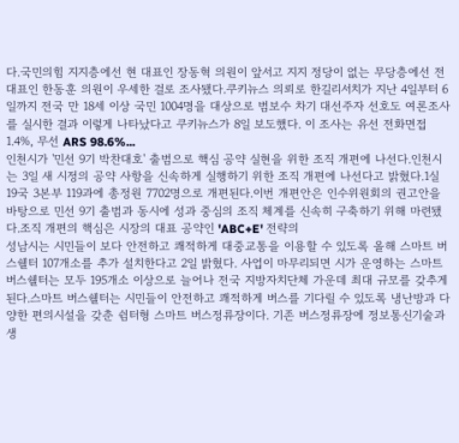다.국민의힘 지지층에선 현 대표인 장동혁 의원이 앞서고 지지 정당이 없는 무당층에선 전 대표인 한동훈 의원이 우세한 걸로 조사됐다.쿠키뉴스 의뢰로 한길리서치가 지난 4일부터 6일까지 전국 만 18세 이상 국민 1004명을 대상으로 범보수 차기 대선주자 선호도 여론조사를 실시한 결과 이렇게 나타났다고 쿠키뉴스가 8일 보도했다. 이 조사는 유선 전화면접 1.4%, 무선 ARS 98.6%...
인천시가 '민선 9기 박찬대호' 출범으로 핵심 공약 실현을 위한 조직 개편에 나선다.인천시는 3일 새 시정의 공약 사항을 신속하게 실행하기 위한 조직 개편에 나선다고 밝혔다.1실 19국 3본부 119과에 총정원 7702명으로 개편된다.이번 개편안은 인수위원회의 권고안을 바탕으로 민선 9기 출범과 동시에 성과 중심의 조직 체계를 신속히 구축하기 위해 마련됐다.조직 개편의 핵심은 시장의 대표 공약인 'ABC+E' 전략의
성남시는 시민들이 보다 안전하고 쾌적하게 대중교통을 이용할 수 있도록 올해 스마트 버스쉘터 107개소를 추가 설치한다고 2일 밝혔다. 사업이 마무리되면 시가 운영하는 스마트 버스쉘터는 모두 195개소 이상으로 늘어나 전국 지방자치단체 가운데 최대 규모를 갖추게 된다.스마트 버스쉘터는 시민들이 안전하고 쾌적하게 버스를 기다릴 수 있도록 냉난방과 다양한 편의시설을 갖춘 쉼터형 스마트 버스정류장이다. 기존 버스정류장에 정보통신기술과 생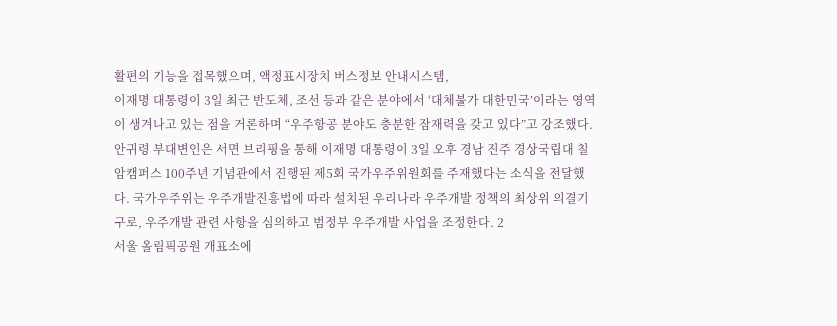활편의 기능을 접목했으며, 액정표시장치 버스정보 안내시스템,
이재명 대통령이 3일 최근 반도체, 조선 등과 같은 분야에서 ‘대체불가 대한민국’이라는 영역이 생겨나고 있는 점을 거론하며 “우주항공 분야도 충분한 잠재력을 갖고 있다”고 강조했다.안귀령 부대변인은 서면 브리핑을 통해 이재명 대통령이 3일 오후 경남 진주 경상국립대 칠암캠퍼스 100주년 기념관에서 진행된 제5회 국가우주위원회를 주재했다는 소식을 전달했다. 국가우주위는 우주개발진흥법에 따라 설치된 우리나라 우주개발 정책의 최상위 의결기구로, 우주개발 관련 사항을 심의하고 범정부 우주개발 사업을 조정한다. 2
서울 올림픽공원 개표소에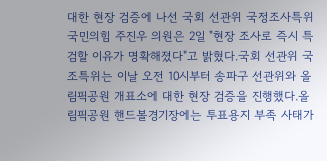대한 현장 검증에 나선 국회 선관위 국정조사특위 국민의힘 주진우 의원은 2일 "현장 조사로 즉시 특검할 이유가 명확해졌다"고 밝혔다.국회 선관위 국조특위는 이날 오전 10시부터 송파구 선관위와 올림픽공원 개표소에 대한 현장 검증을 진행했다.올림픽공원 핸드볼경기장에는 투표용지 부족 사태가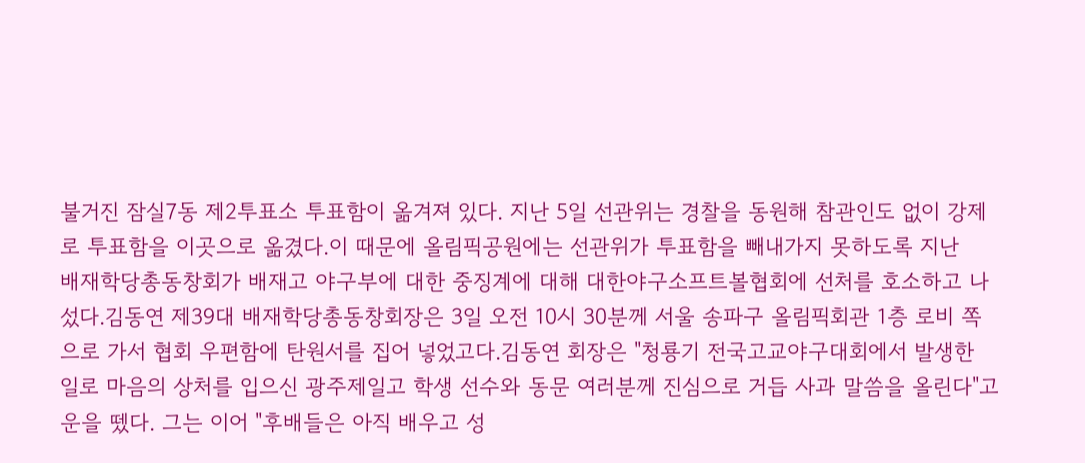불거진 잠실7동 제2투표소 투표함이 옮겨져 있다. 지난 5일 선관위는 경찰을 동원해 참관인도 없이 강제로 투표함을 이곳으로 옮겼다.이 때문에 올림픽공원에는 선관위가 투표함을 빼내가지 못하도록 지난
배재학당총동창회가 배재고 야구부에 대한 중징계에 대해 대한야구소프트볼협회에 선처를 호소하고 나섰다.김동연 제39대 배재학당총동창회장은 3일 오전 10시 30분께 서울 송파구 올림픽회관 1층 로비 쪽으로 가서 협회 우편함에 탄원서를 집어 넣었고다.김동연 회장은 "청룡기 전국고교야구대회에서 발생한 일로 마음의 상처를 입으신 광주제일고 학생 선수와 동문 여러분께 진심으로 거듭 사과 말씀을 올린다"고 운을 뗐다. 그는 이어 "후배들은 아직 배우고 성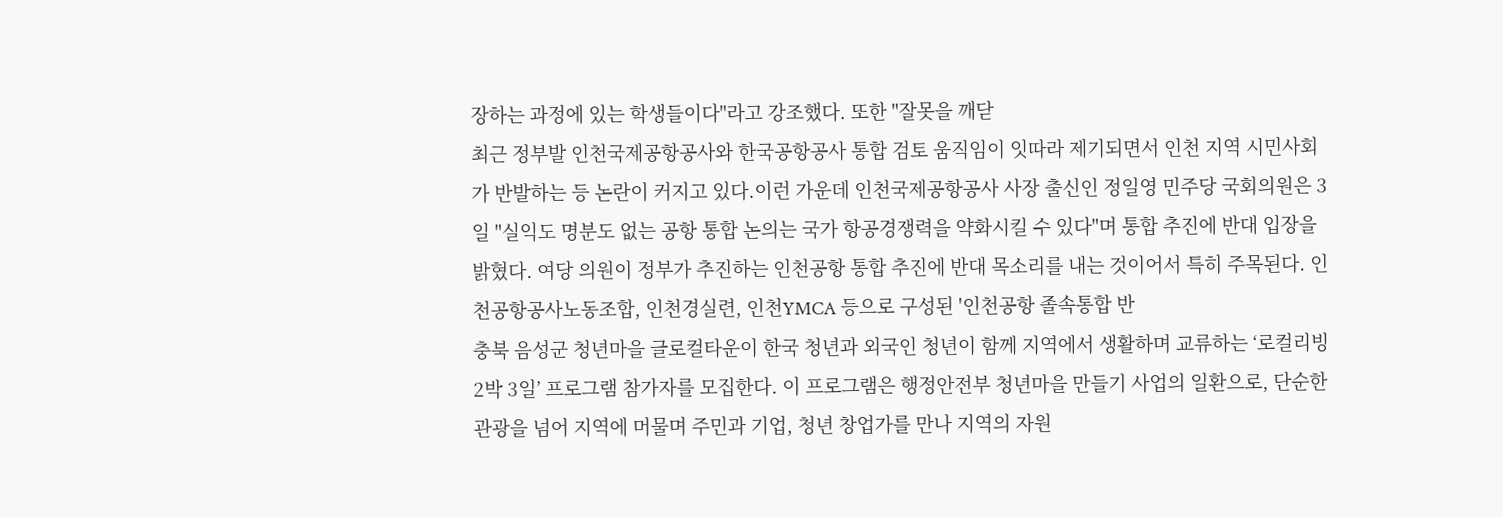장하는 과정에 있는 학생들이다"라고 강조했다. 또한 "잘못을 깨닫
최근 정부발 인천국제공항공사와 한국공항공사 통합 검토 움직임이 잇따라 제기되면서 인천 지역 시민사회가 반발하는 등 논란이 커지고 있다.이런 가운데 인천국제공항공사 사장 출신인 정일영 민주당 국회의원은 3일 "실익도 명분도 없는 공항 통합 논의는 국가 항공경쟁력을 약화시킬 수 있다"며 통합 추진에 반대 입장을 밝혔다. 여당 의원이 정부가 추진하는 인천공항 통합 추진에 반대 목소리를 내는 것이어서 특히 주목된다. 인천공항공사노동조합, 인천경실련, 인천YMCA 등으로 구성된 '인천공항 졸속통합 반
충북 음성군 청년마을 글로컬타운이 한국 청년과 외국인 청년이 함께 지역에서 생활하며 교류하는 ‘로컬리빙 2박 3일’ 프로그램 참가자를 모집한다. 이 프로그램은 행정안전부 청년마을 만들기 사업의 일환으로, 단순한 관광을 넘어 지역에 머물며 주민과 기업, 청년 창업가를 만나 지역의 자원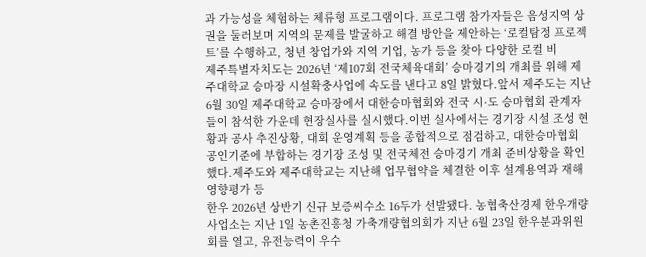과 가능성을 체험하는 체류형 프로그램이다. 프로그램 참가자들은 음성지역 상권을 둘러보며 지역의 문제를 발굴하고 해결 방안을 제안하는 ‘로컬탐정 프로젝트’를 수행하고, 청년 창업가와 지역 기업, 농가 등을 찾아 다양한 로컬 비
제주특별자치도는 2026년 ‘제107회 전국체육대회’ 승마경기의 개최를 위해 제주대학교 승마장 시설확충사업에 속도를 낸다고 8일 밝혔다.앞서 제주도는 지난 6월 30일 제주대학교 승마장에서 대한승마협회와 전국 시·도 승마협회 관계자들이 참석한 가운데 현장실사를 실시했다.이번 실사에서는 경기장 시설 조성 현황과 공사 추진상황, 대회 운영계획 등을 종합적으로 점검하고, 대한승마협회 공인기준에 부합하는 경기장 조성 및 전국체전 승마경기 개최 준비상황을 확인했다.제주도와 제주대학교는 지난해 업무협약을 체결한 이후 설계용역과 재해영향평가 등
한우 2026년 상반기 신규 보증씨수소 16두가 선발됐다. 농협축산경제 한우개량사업소는 지난 1일 농촌진흥청 가축개량협의회가 지난 6월 23일 한우분과위원회를 열고, 유전능력이 우수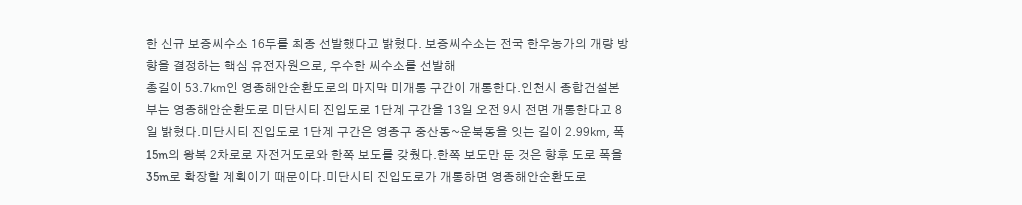한 신규 보증씨수소 16두를 최종 선발했다고 밝혔다. 보증씨수소는 전국 한우농가의 개량 방향을 결정하는 핵심 유전자원으로, 우수한 씨수소를 선발해
총길이 53.7㎞인 영종해안순환도로의 마지막 미개통 구간이 개통한다.인천시 종합건설본부는 영종해안순환도로 미단시티 진입도로 1단계 구간을 13일 오전 9시 전면 개통한다고 8일 밝혔다.미단시티 진입도로 1단계 구간은 영종구 중산동~운북동을 잇는 길이 2.99㎞, 폭 15m의 왕복 2차로로 자전거도로와 한쪽 보도를 갖췄다.한쪽 보도만 둔 것은 향후 도로 폭을 35m로 확장할 계획이기 때문이다.미단시티 진입도로가 개통하면 영종해안순환도로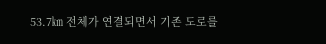53.7㎞ 전체가 연결되면서 기존 도로를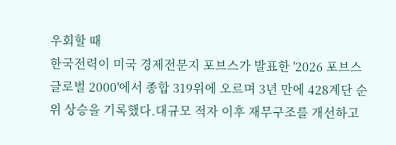우회할 때
한국전력이 미국 경제전문지 포브스가 발표한 '2026 포브스 글로벌 2000'에서 종합 319위에 오르며 3년 만에 428계단 순위 상승을 기록했다.대규모 적자 이후 재무구조를 개선하고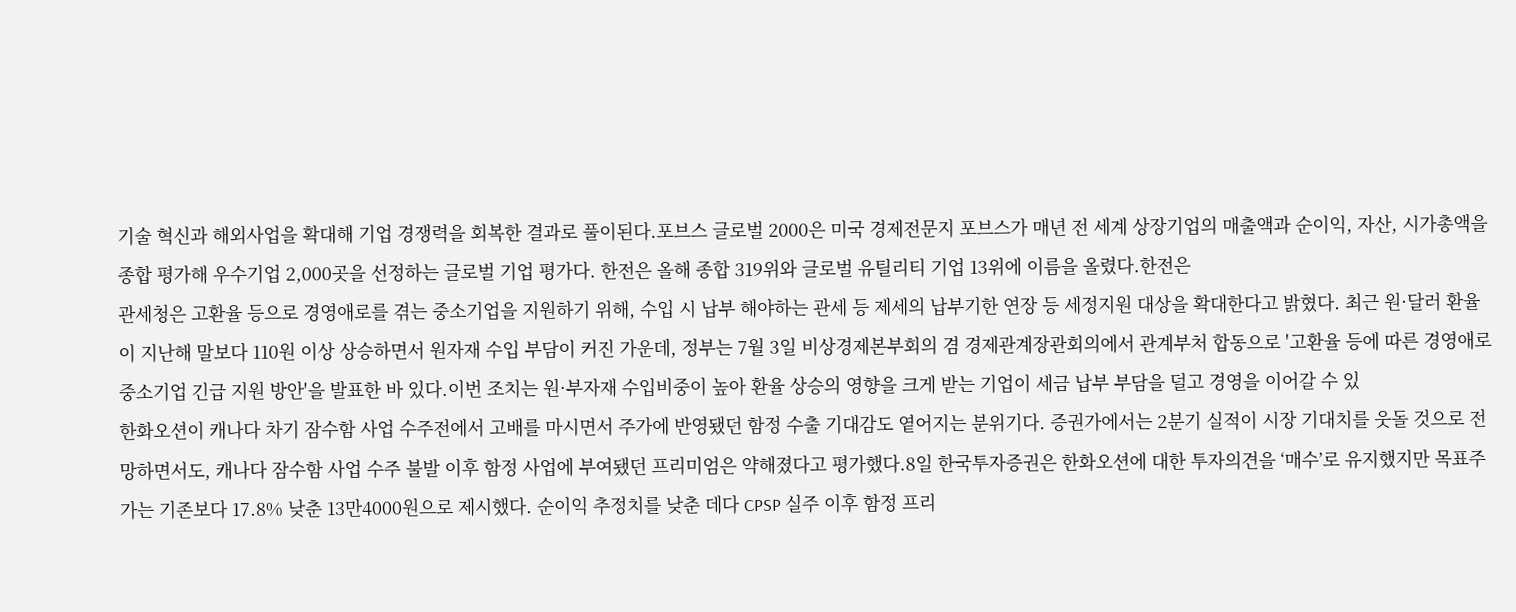기술 혁신과 해외사업을 확대해 기업 경쟁력을 회복한 결과로 풀이된다.포브스 글로벌 2000은 미국 경제전문지 포브스가 매년 전 세계 상장기업의 매출액과 순이익, 자산, 시가총액을 종합 평가해 우수기업 2,000곳을 선정하는 글로벌 기업 평가다. 한전은 올해 종합 319위와 글로벌 유틸리티 기업 13위에 이름을 올렸다.한전은
관세청은 고환율 등으로 경영애로를 겪는 중소기업을 지원하기 위해, 수입 시 납부 해야하는 관세 등 제세의 납부기한 연장 등 세정지원 대상을 확대한다고 밝혔다. 최근 원·달러 환율이 지난해 말보다 110원 이상 상승하면서 원자재 수입 부담이 커진 가운데, 정부는 7월 3일 비상경제본부회의 겸 경제관계장관회의에서 관계부처 합동으로 '고환율 등에 따른 경영애로 중소기업 긴급 지원 방안'을 발표한 바 있다.이번 조치는 원·부자재 수입비중이 높아 환율 상승의 영향을 크게 받는 기업이 세금 납부 부담을 덜고 경영을 이어갈 수 있
한화오션이 캐나다 차기 잠수함 사업 수주전에서 고배를 마시면서 주가에 반영됐던 함정 수출 기대감도 옅어지는 분위기다. 증권가에서는 2분기 실적이 시장 기대치를 웃돌 것으로 전망하면서도, 캐나다 잠수함 사업 수주 불발 이후 함정 사업에 부여됐던 프리미엄은 약해졌다고 평가했다.8일 한국투자증권은 한화오션에 대한 투자의견을 ‘매수’로 유지했지만 목표주가는 기존보다 17.8% 낮춘 13만4000원으로 제시했다. 순이익 추정치를 낮춘 데다 CPSP 실주 이후 함정 프리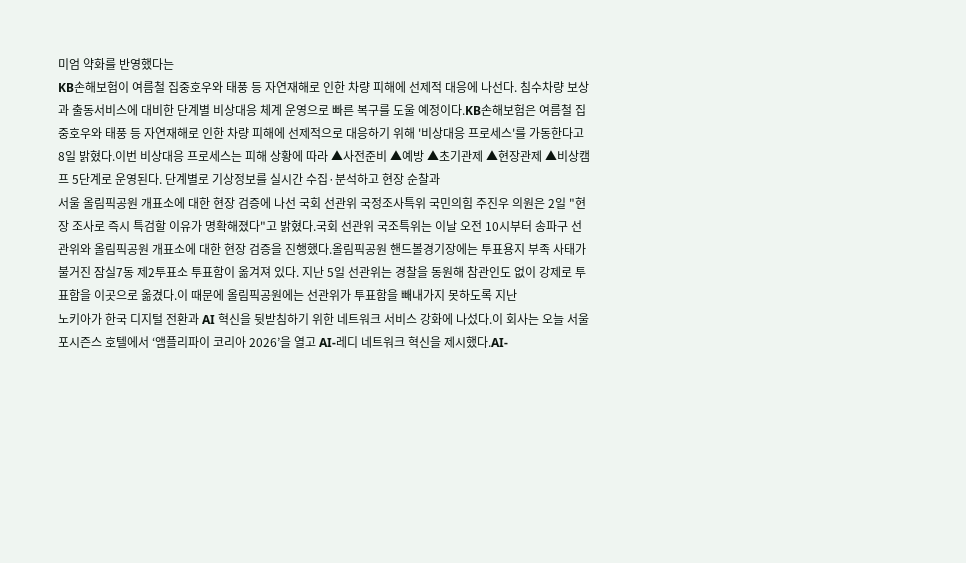미엄 약화를 반영했다는
KB손해보험이 여름철 집중호우와 태풍 등 자연재해로 인한 차량 피해에 선제적 대응에 나선다. 침수차량 보상과 출동서비스에 대비한 단계별 비상대응 체계 운영으로 빠른 복구를 도울 예정이다.KB손해보험은 여름철 집중호우와 태풍 등 자연재해로 인한 차량 피해에 선제적으로 대응하기 위해 '비상대응 프로세스'를 가동한다고 8일 밝혔다.이번 비상대응 프로세스는 피해 상황에 따라 ▲사전준비 ▲예방 ▲초기관제 ▲현장관제 ▲비상캠프 5단계로 운영된다. 단계별로 기상정보를 실시간 수집·분석하고 현장 순찰과
서울 올림픽공원 개표소에 대한 현장 검증에 나선 국회 선관위 국정조사특위 국민의힘 주진우 의원은 2일 "현장 조사로 즉시 특검할 이유가 명확해졌다"고 밝혔다.국회 선관위 국조특위는 이날 오전 10시부터 송파구 선관위와 올림픽공원 개표소에 대한 현장 검증을 진행했다.올림픽공원 핸드볼경기장에는 투표용지 부족 사태가 불거진 잠실7동 제2투표소 투표함이 옮겨져 있다. 지난 5일 선관위는 경찰을 동원해 참관인도 없이 강제로 투표함을 이곳으로 옮겼다.이 때문에 올림픽공원에는 선관위가 투표함을 빼내가지 못하도록 지난
노키아가 한국 디지털 전환과 AI 혁신을 뒷받침하기 위한 네트워크 서비스 강화에 나섰다.이 회사는 오늘 서울 포시즌스 호텔에서 ‘앰플리파이 코리아 2026’을 열고 AI-레디 네트워크 혁신을 제시했다.AI-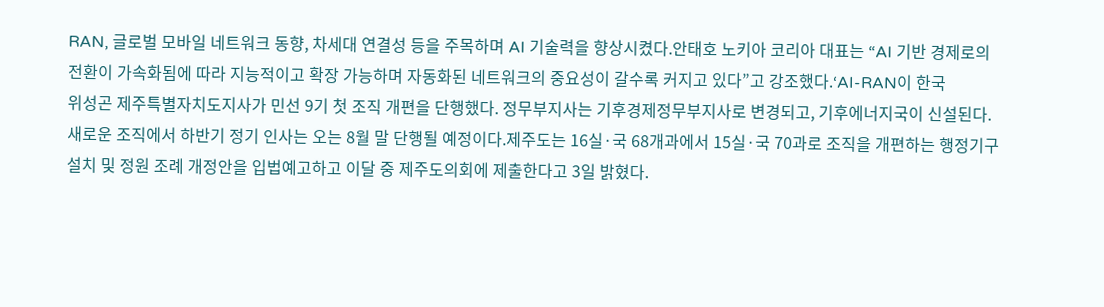RAN, 글로벌 모바일 네트워크 동향, 차세대 연결성 등을 주목하며 AI 기술력을 향상시켰다.안태호 노키아 코리아 대표는 “AI 기반 경제로의 전환이 가속화됨에 따라 지능적이고 확장 가능하며 자동화된 네트워크의 중요성이 갈수록 커지고 있다”고 강조했다.‘AI-RAN이 한국
위성곤 제주특별자치도지사가 민선 9기 첫 조직 개편을 단행했다. 정무부지사는 기후경제정무부지사로 변경되고, 기후에너지국이 신설된다.새로운 조직에서 하반기 정기 인사는 오는 8월 말 단행될 예정이다.제주도는 16실·국 68개과에서 15실·국 70과로 조직을 개편하는 행정기구 설치 및 정원 조례 개정안을 입법예고하고 이달 중 제주도의회에 제출한다고 3일 밝혔다.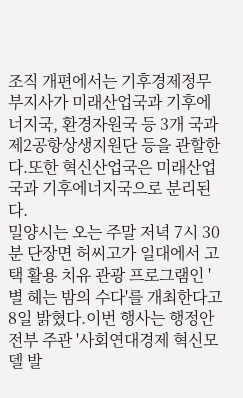조직 개편에서는 기후경제정무부지사가 미래산업국과 기후에너지국, 환경자원국 등 3개 국과 제2공항상생지원단 등을 관할한다.또한 혁신산업국은 미래산업국과 기후에너지국으로 분리된다.
밀양시는 오는 주말 저녁 7시 30분 단장면 허씨고가 일대에서 고택 활용 치유 관광 프로그램인 '별 헤는 밤의 수다'를 개최한다고 8일 밝혔다.이번 행사는 행정안전부 주관 '사회연대경제 혁신모델 발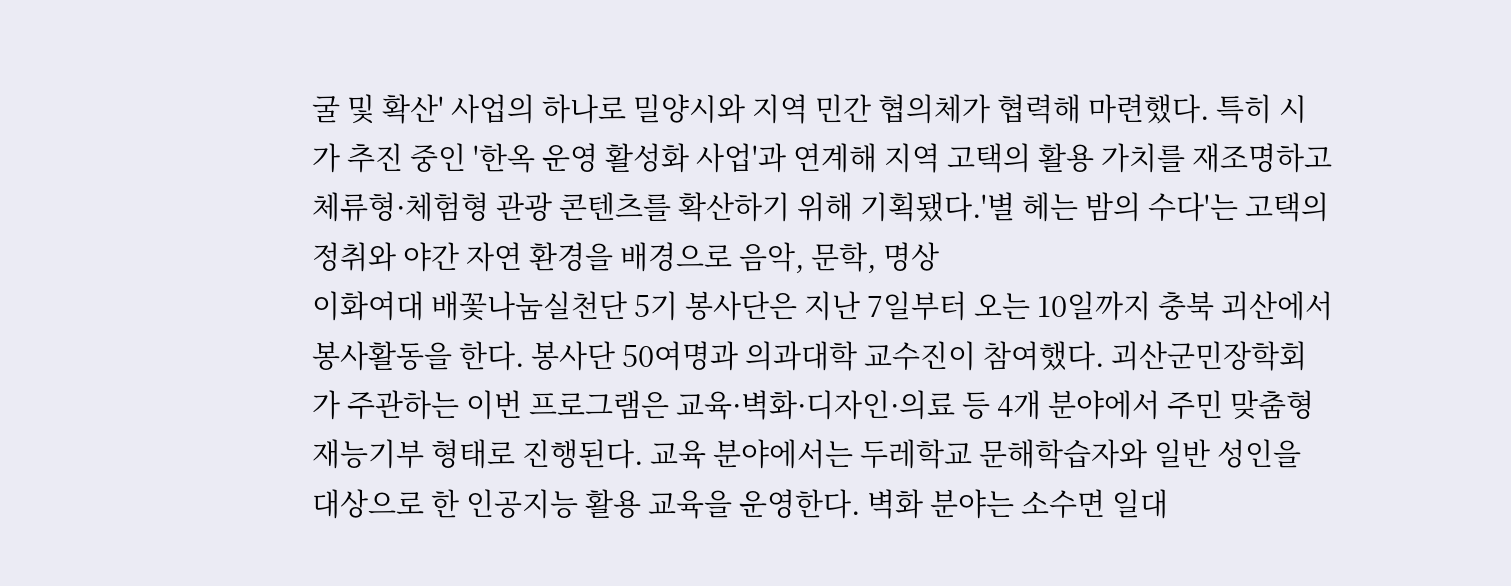굴 및 확산' 사업의 하나로 밀양시와 지역 민간 협의체가 협력해 마련했다. 특히 시가 추진 중인 '한옥 운영 활성화 사업'과 연계해 지역 고택의 활용 가치를 재조명하고 체류형·체험형 관광 콘텐츠를 확산하기 위해 기획됐다.'별 헤는 밤의 수다'는 고택의 정취와 야간 자연 환경을 배경으로 음악, 문학, 명상
이화여대 배꽃나눔실천단 5기 봉사단은 지난 7일부터 오는 10일까지 충북 괴산에서 봉사활동을 한다. 봉사단 50여명과 의과대학 교수진이 참여했다. 괴산군민장학회가 주관하는 이번 프로그램은 교육·벽화·디자인·의료 등 4개 분야에서 주민 맞춤형 재능기부 형태로 진행된다. 교육 분야에서는 두레학교 문해학습자와 일반 성인을 대상으로 한 인공지능 활용 교육을 운영한다. 벽화 분야는 소수면 일대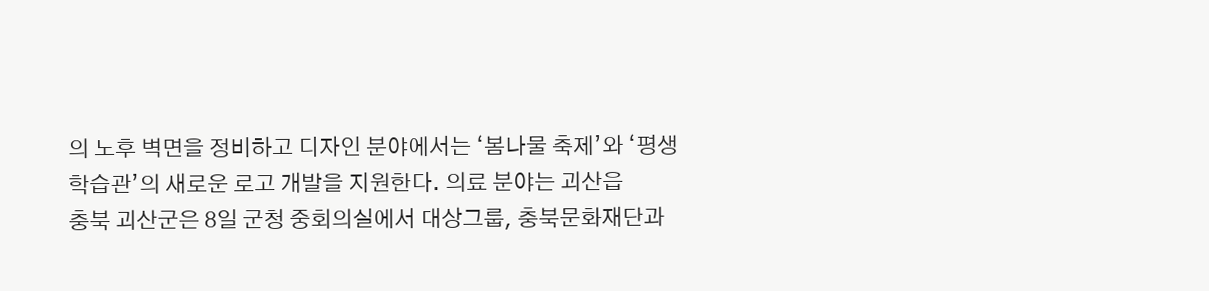의 노후 벽면을 정비하고 디자인 분야에서는 ‘봄나물 축제’와 ‘평생학습관’의 새로운 로고 개발을 지원한다. 의료 분야는 괴산읍
충북 괴산군은 8일 군청 중회의실에서 대상그룹, 충북문화재단과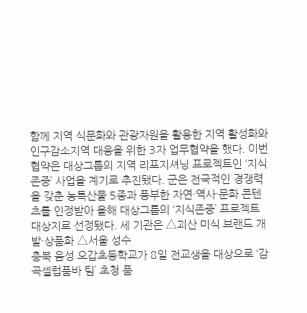함께 지역 식문화와 관광자원을 활용한 지역 활성화와 인구감소지역 대응을 위한 3자 업무협약을 했다. 이번 협약은 대상그룹의 지역 리포지셔닝 프로젝트인 ‘지식존중’ 사업을 계기로 추진됐다. 군은 전국적인 경쟁력을 갖춘 농특산물 5종과 풍부한 자연·역사·문화 콘텐츠를 인정받아 올해 대상그룹의 ‘지식존중’ 프로젝트 대상지로 선정됐다. 세 기관은 △괴산 미식 브랜드 개발·상품화 △서울 성수
충북 음성 오갑초등학교가 8일 전교생을 대상으로 ‘감곡셀럽품바 팀’ 초청 품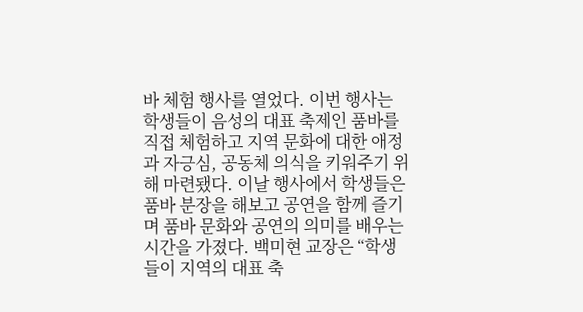바 체험 행사를 열었다. 이번 행사는 학생들이 음성의 대표 축제인 품바를 직접 체험하고 지역 문화에 대한 애정과 자긍심, 공동체 의식을 키워주기 위해 마련됐다. 이날 행사에서 학생들은 품바 분장을 해보고 공연을 함께 즐기며 품바 문화와 공연의 의미를 배우는 시간을 가졌다. 백미현 교장은 “학생들이 지역의 대표 축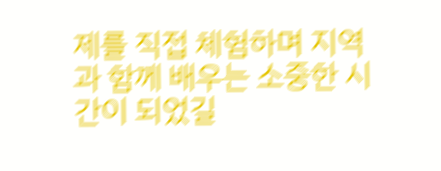제를 직접 체험하며 지역과 함께 배우는 소중한 시간이 되었길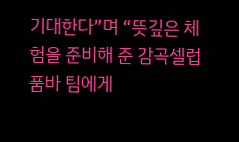기대한다”며 “뜻깊은 체험을 준비해 준 감곡셀럽품바 팀에게